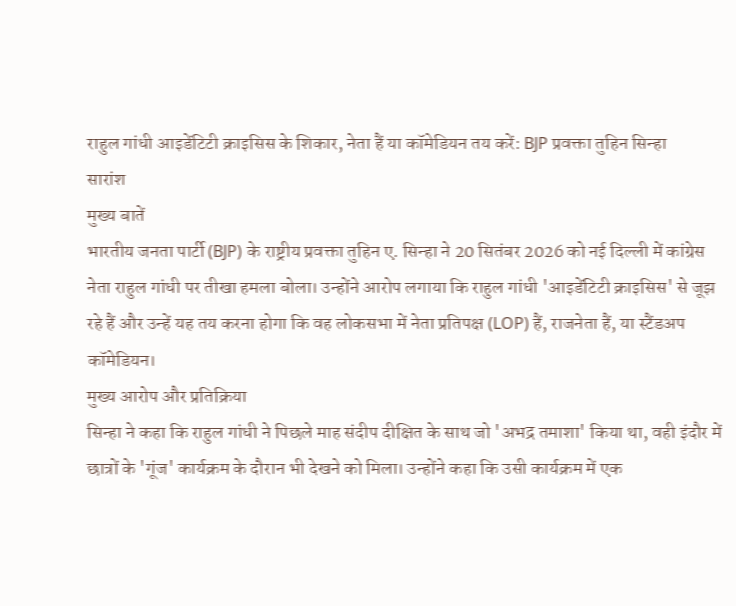राहुल गांधी आइडेंटिटी क्राइसिस के शिकार, नेता हैं या कॉमेडियन तय करें: BJP प्रवक्ता तुहिन सिन्हा
सारांश
मुख्य बातें
भारतीय जनता पार्टी (BJP) के राष्ट्रीय प्रवक्ता तुहिन ए. सिन्हा ने 20 सितंबर 2026 को नई दिल्ली में कांग्रेस नेता राहुल गांधी पर तीखा हमला बोला। उन्होंने आरोप लगाया कि राहुल गांधी 'आइडेंटिटी क्राइसिस' से जूझ रहे हैं और उन्हें यह तय करना होगा कि वह लोकसभा में नेता प्रतिपक्ष (LOP) हैं, राजनेता हैं, या स्टैंडअप कॉमेडियन।
मुख्य आरोप और प्रतिक्रिया
सिन्हा ने कहा कि राहुल गांधी ने पिछले माह संदीप दीक्षित के साथ जो 'अभद्र तमाशा' किया था, वही इंदौर में छात्रों के 'गूंज' कार्यक्रम के दौरान भी देखने को मिला। उन्होंने कहा कि उसी कार्यक्रम में एक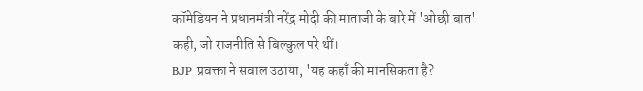कॉमेडियन ने प्रधानमंत्री नरेंद्र मोदी की माताजी के बारे में 'ओछी बात' कही, जो राजनीति से बिल्कुल परे थीं।
BJP प्रवक्ता ने सवाल उठाया, 'यह कहाँ की मानसिकता है?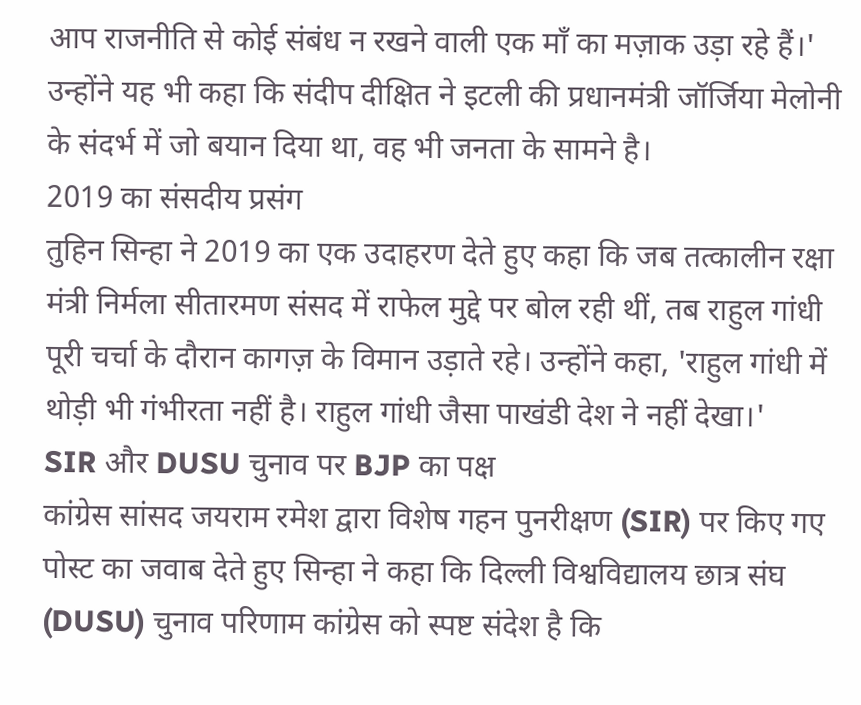आप राजनीति से कोई संबंध न रखने वाली एक माँ का मज़ाक उड़ा रहे हैं।' उन्होंने यह भी कहा कि संदीप दीक्षित ने इटली की प्रधानमंत्री जॉर्जिया मेलोनी के संदर्भ में जो बयान दिया था, वह भी जनता के सामने है।
2019 का संसदीय प्रसंग
तुहिन सिन्हा ने 2019 का एक उदाहरण देते हुए कहा कि जब तत्कालीन रक्षा मंत्री निर्मला सीतारमण संसद में राफेल मुद्दे पर बोल रही थीं, तब राहुल गांधी पूरी चर्चा के दौरान कागज़ के विमान उड़ाते रहे। उन्होंने कहा, 'राहुल गांधी में थोड़ी भी गंभीरता नहीं है। राहुल गांधी जैसा पाखंडी देश ने नहीं देखा।'
SIR और DUSU चुनाव पर BJP का पक्ष
कांग्रेस सांसद जयराम रमेश द्वारा विशेष गहन पुनरीक्षण (SIR) पर किए गए पोस्ट का जवाब देते हुए सिन्हा ने कहा कि दिल्ली विश्वविद्यालय छात्र संघ (DUSU) चुनाव परिणाम कांग्रेस को स्पष्ट संदेश है कि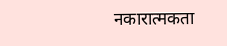नकारात्मकता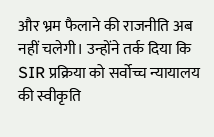और भ्रम फैलाने की राजनीति अब नहीं चलेगी। उन्होंने तर्क दिया कि SIR प्रक्रिया को सर्वोच्च न्यायालय की स्वीकृति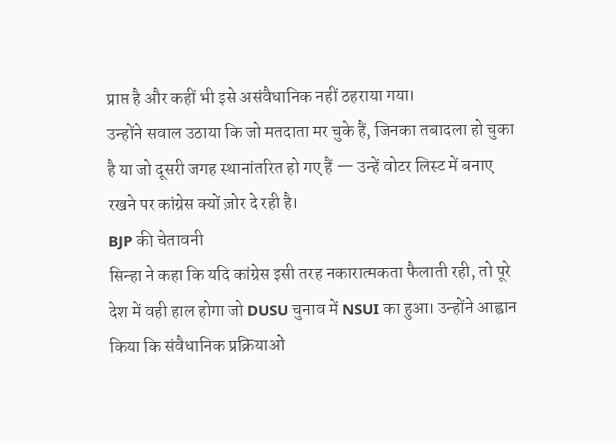प्राप्त है और कहीं भी इसे असंवैधानिक नहीं ठहराया गया।
उन्होंने सवाल उठाया कि जो मतदाता मर चुके हैं, जिनका तबादला हो चुका है या जो दूसरी जगह स्थानांतरित हो गए हैं — उन्हें वोटर लिस्ट में बनाए रखने पर कांग्रेस क्यों ज़ोर दे रही है।
BJP की चेतावनी
सिन्हा ने कहा कि यदि कांग्रेस इसी तरह नकारात्मकता फैलाती रही, तो पूरे देश में वही हाल होगा जो DUSU चुनाव में NSUI का हुआ। उन्होंने आह्वान किया कि संवैधानिक प्रक्रियाओं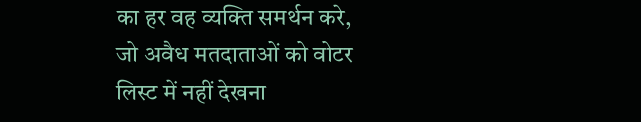का हर वह व्यक्ति समर्थन करे, जो अवैध मतदाताओं को वोटर लिस्ट में नहीं देखना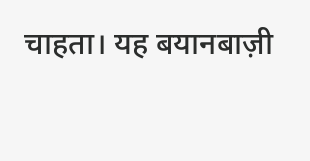चाहता। यह बयानबाज़ी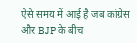ऐसे समय में आई है जब कांग्रेस और BJP के बीच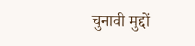चुनावी मुद्दों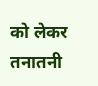को लेकर तनातनी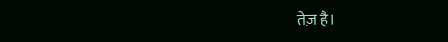तेज़ है।